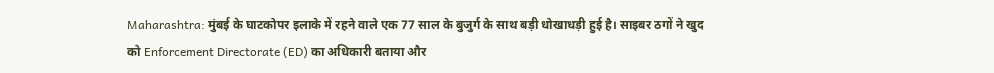Maharashtra: मुंबई के घाटकोपर इलाके में रहने वाले एक 77 साल के बुजुर्ग के साथ बड़ी धोखाधड़ी हुई है। साइबर ठगों ने खुद को Enforcement Directorate (ED) का अधिकारी बताया और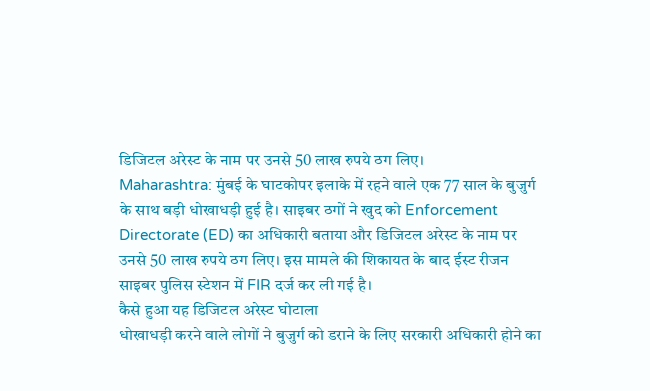डिजिटल अरेस्ट के नाम पर उनसे 50 लाख रुपये ठग लिए।
Maharashtra: मुंबई के घाटकोपर इलाके में रहने वाले एक 77 साल के बुजुर्ग के साथ बड़ी धोखाधड़ी हुई है। साइबर ठगों ने खुद को Enforcement Directorate (ED) का अधिकारी बताया और डिजिटल अरेस्ट के नाम पर उनसे 50 लाख रुपये ठग लिए। इस मामले की शिकायत के बाद ईस्ट रीजन साइबर पुलिस स्टेशन में FIR दर्ज कर ली गई है।
कैसे हुआ यह डिजिटल अरेस्ट घोटाला
धोखाधड़ी करने वाले लोगों ने बुजुर्ग को डराने के लिए सरकारी अधिकारी होने का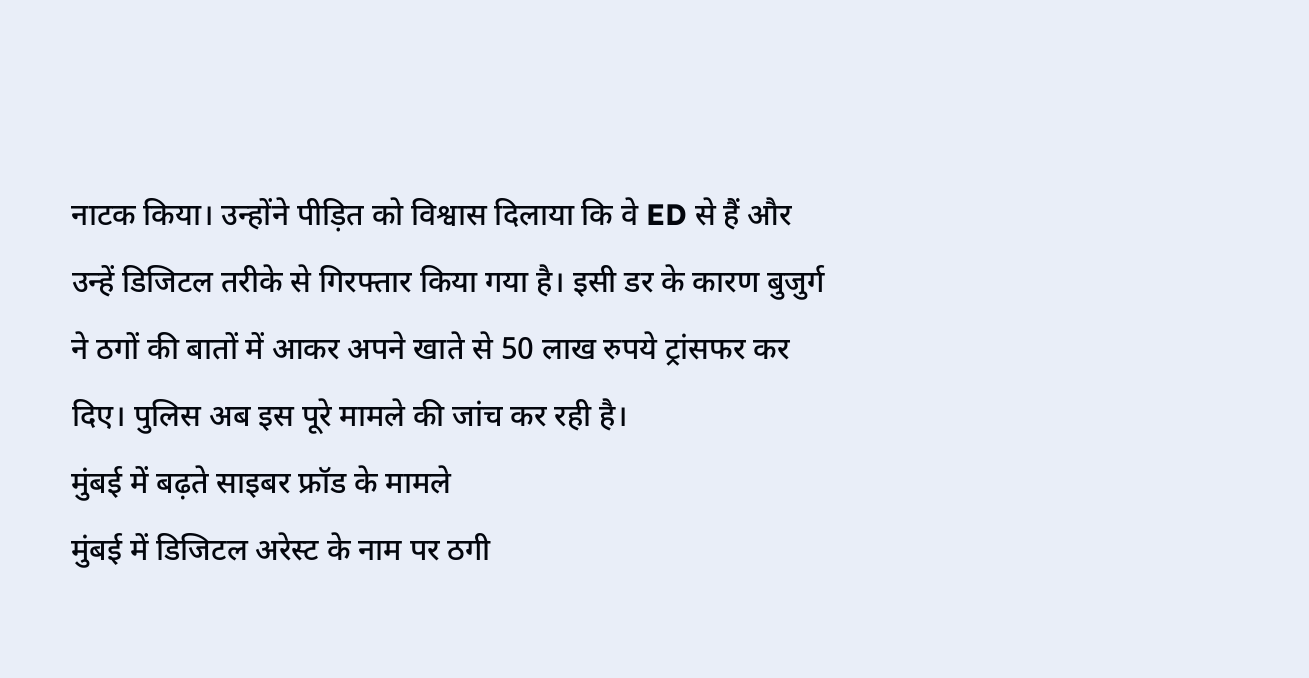नाटक किया। उन्होंने पीड़ित को विश्वास दिलाया कि वे ED से हैं और उन्हें डिजिटल तरीके से गिरफ्तार किया गया है। इसी डर के कारण बुजुर्ग ने ठगों की बातों में आकर अपने खाते से 50 लाख रुपये ट्रांसफर कर दिए। पुलिस अब इस पूरे मामले की जांच कर रही है।
मुंबई में बढ़ते साइबर फ्रॉड के मामले
मुंबई में डिजिटल अरेस्ट के नाम पर ठगी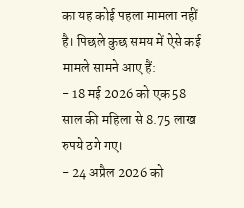का यह कोई पहला मामला नहीं है। पिछले कुछ समय में ऐसे कई मामले सामने आए हैं:
- 18 मई 2026 को एक 58 साल की महिला से 8.75 लाख रुपये ठगे गए।
- 24 अप्रैल 2026 को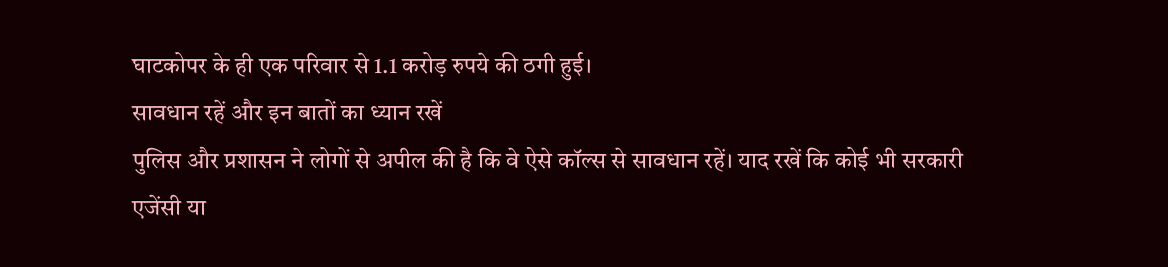घाटकोपर के ही एक परिवार से 1.1 करोड़ रुपये की ठगी हुई।
सावधान रहें और इन बातों का ध्यान रखें
पुलिस और प्रशासन ने लोगों से अपील की है कि वे ऐसे कॉल्स से सावधान रहें। याद रखें कि कोई भी सरकारी एजेंसी या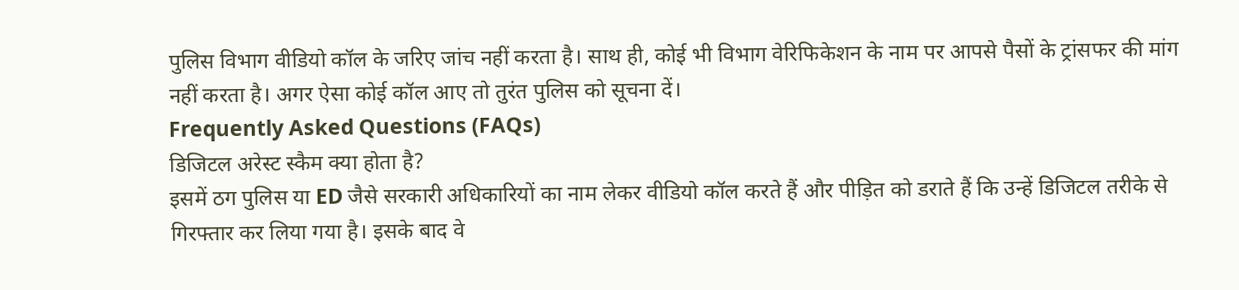पुलिस विभाग वीडियो कॉल के जरिए जांच नहीं करता है। साथ ही, कोई भी विभाग वेरिफिकेशन के नाम पर आपसे पैसों के ट्रांसफर की मांग नहीं करता है। अगर ऐसा कोई कॉल आए तो तुरंत पुलिस को सूचना दें।
Frequently Asked Questions (FAQs)
डिजिटल अरेस्ट स्कैम क्या होता है?
इसमें ठग पुलिस या ED जैसे सरकारी अधिकारियों का नाम लेकर वीडियो कॉल करते हैं और पीड़ित को डराते हैं कि उन्हें डिजिटल तरीके से गिरफ्तार कर लिया गया है। इसके बाद वे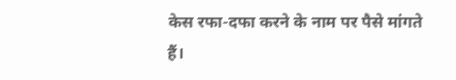केस रफा-दफा करने के नाम पर पैसे मांगते हैं।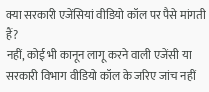क्या सरकारी एजेंसियां वीडियो कॉल पर पैसे मांगती हैं?
नहीं, कोई भी कानून लागू करने वाली एजेंसी या सरकारी विभाग वीडियो कॉल के जरिए जांच नहीं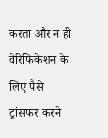करता और न ही वेरिफिकेशन के लिए पैसे ट्रांसफर करने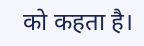को कहता है।